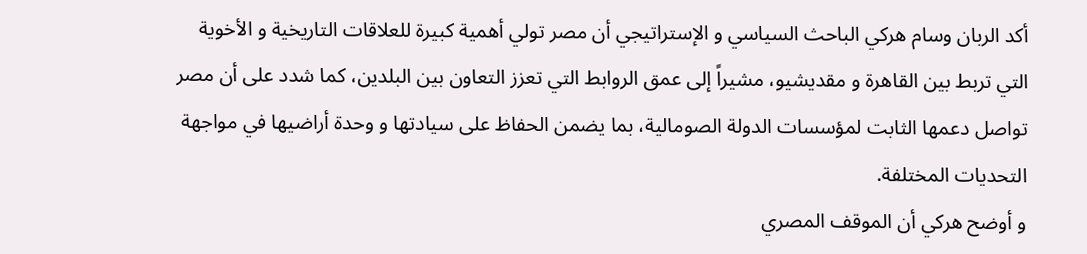أكد الربان وسام هركي الباحث السياسي و الإستراتيجي أن مصر تولي أهمية كبيرة للعلاقات التاريخية و الأخوية التي تربط بين القاهرة و مقديشيو، مشيراً إلى عمق الروابط التي تعزز التعاون بين البلدين، كما شدد على أن مصر تواصل دعمها الثابت لمؤسسات الدولة الصومالية، بما يضمن الحفاظ على سيادتها و وحدة أراضيها في مواجهة التحديات المختلفة.
و أوضح هركي أن الموقف المصري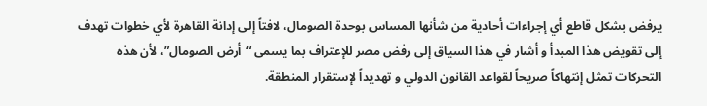يرفض بشكل قاطع أي إجراءات أحادية من شأنها المساس بوحدة الصومال، لافتاً إلى إدانة القاهرة لأي خطوات تهدف إلى تقويض هذا المبدأ و أشار في هذا السياق إلى رفض مصر للإعتراف بما يسمى “أرض الصومال”، لأن هذه التحركات تمثل إنتهاكاً صريحاً لقواعد القانون الدولي و تهديداً لإستقرار المنطقة.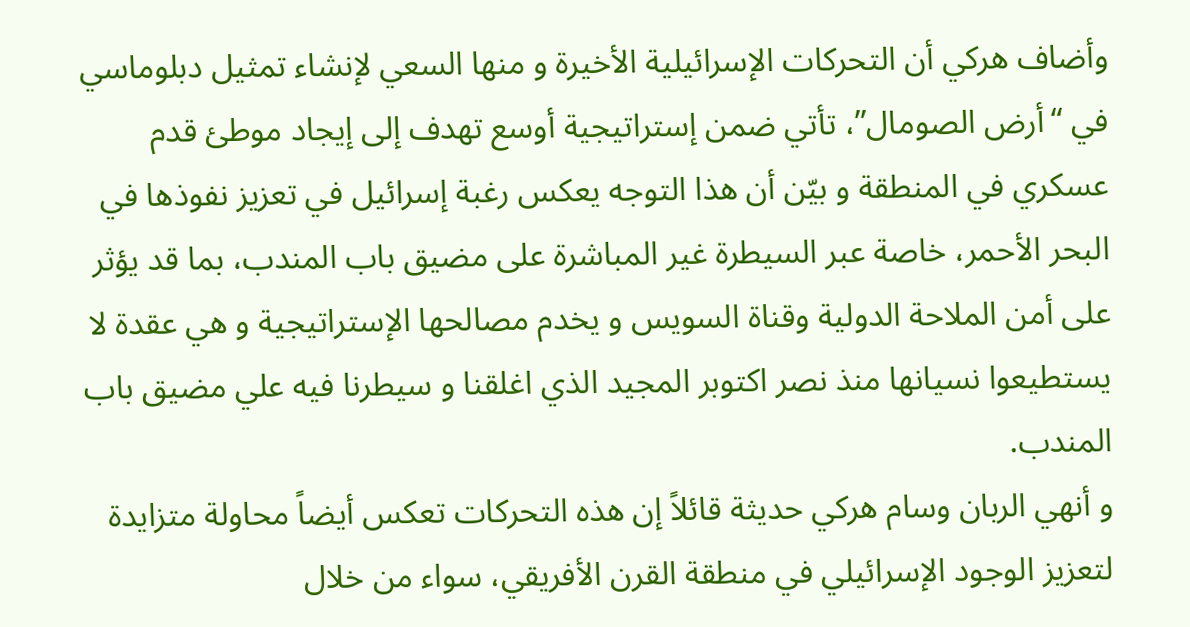وأضاف هركي أن التحركات الإسرائيلية الأخيرة و منها السعي لإنشاء تمثيل دبلوماسي في “أرض الصومال”، تأتي ضمن إستراتيجية أوسع تهدف إلى إيجاد موطئ قدم عسكري في المنطقة و بيّن أن هذا التوجه يعكس رغبة إسرائيل في تعزيز نفوذها في البحر الأحمر، خاصة عبر السيطرة غير المباشرة على مضيق باب المندب، بما قد يؤثر على أمن الملاحة الدولية وقناة السويس و يخدم مصالحها الإستراتيجية و هي عقدة لا يستطيعوا نسيانها منذ نصر اكتوبر المجيد الذي اغلقنا و سيطرنا فيه علي مضيق باب المندب.
و أنهي الربان وسام هركي حديثة قائلاً إن هذه التحركات تعكس أيضاً محاولة متزايدة لتعزيز الوجود الإسرائيلي في منطقة القرن الأفريقي، سواء من خلال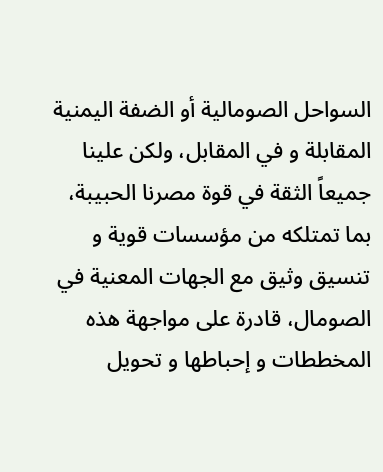السواحل الصومالية أو الضفة اليمنية المقابلة و في المقابل، ولكن علينا جميعاً الثقة في قوة مصرنا الحبيبة، بما تمتلكه من مؤسسات قوية و تنسيق وثيق مع الجهات المعنية في الصومال، قادرة على مواجهة هذه المخططات و إحباطها و تحويل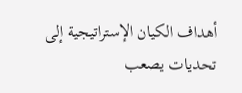أهداف الكيان الإستراتيجية إلى تحديات يصعب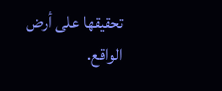تحقيقها على أرض الواقع.